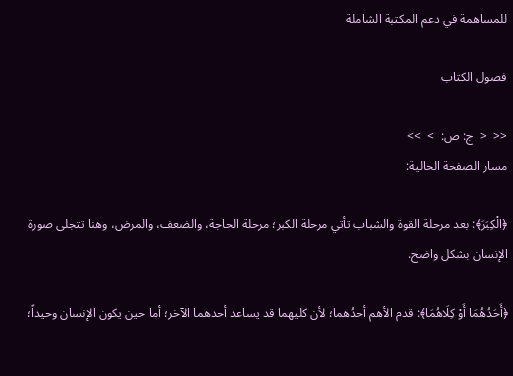للمساهمة في دعم المكتبة الشاملة

فصول الكتاب

<<  <  ج: ص:  >  >>
مسار الصفحة الحالية:

﴿الْكِبَرَ﴾: بعد مرحلة القوة والشباب تأتي مرحلة الكبر؛ مرحلة الحاجة، والضعف، والمرض، وهنا تتجلى صورة الإنسان بشكل واضح.

﴿أَحَدُهُمَا أَوْ كِلَاهُمَا﴾: قدم الأهم أحدُهما؛ لأن كليهما قد يساعد أحدهما الآخر؛ أما حين يكون الإنسان وحيداً؛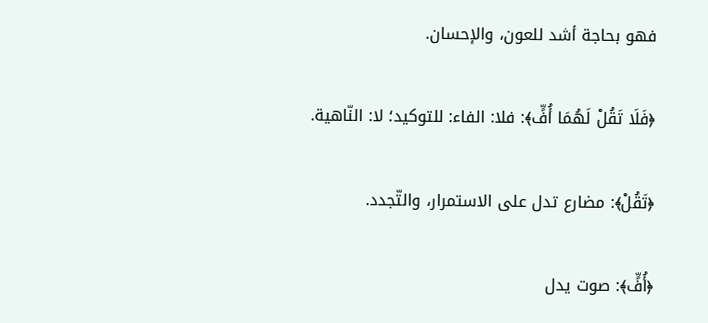فهو بحاجة أشد للعون، والإحسان.

﴿فَلَا تَقُلْ لَهُمَا أُفٍّ﴾: فلا: الفاء: للتوكيد؛ لا: النّاهية.

﴿تَقُلْ﴾: مضارع تدل على الاستمرار، والتّجدد.

﴿أُفٍّ﴾: صوت يدل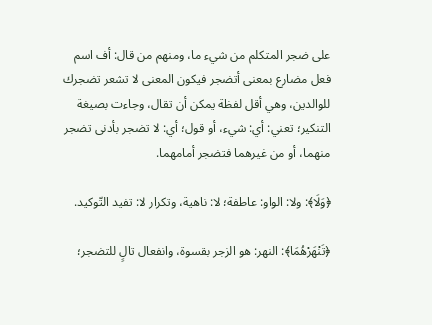على ضجر المتكلم من شيء ما، ومنهم من قال: أف اسم فعل مضارع بمعنى أتضجر فيكون المعنى لا تشعر تضجرك للوالدين، وهي أقل لفظة يمكن أن تقال، وجاءت بصيغة التنكير؛ تعني: أي: شيء، أو قول؛ أي: لا تضجر بأدنى تضجر منهما، أو من غيرهما فتضجر أمامهما.

﴿وَلَا﴾: ولا: الواو: عاطفة؛ لا: ناهية، وتكرار لا: تفيد التّوكيد.

﴿تَنْهَرْهُمَا﴾: النهر: هو الزجر بقسوة، وانفعال تالٍ للتضجر؛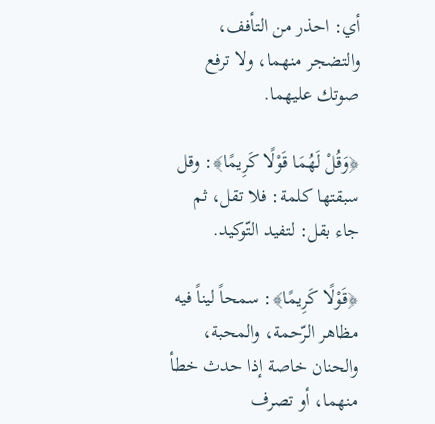أي: احذر من التأفف، والتضجر منهما، ولا ترفع صوتك عليهما.

﴿وَقُلْ لَهُمَا قَوْلًا كَرِيمًا﴾: وقل سبقتها كلمة: فلا تقل، ثم جاء بقل: لتفيد التّوكيد.

﴿قَوْلًا كَرِيمًا﴾: سمحاً ليناً فيه مظاهر الرّحمة، والمحبة، والحنان خاصة إذا حدث خطأ منهما، أو تصرف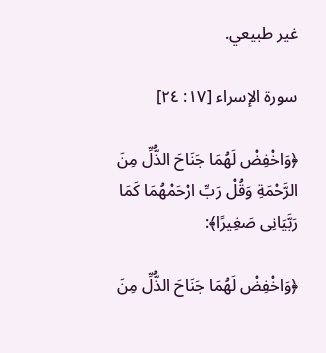غير طبيعي.

سورة الإسراء [١٧: ٢٤]

﴿وَاخْفِضْ لَهُمَا جَنَاحَ الذُّلِّ مِنَ الرَّحْمَةِ وَقُلْ رَبِّ ارْحَمْهُمَا كَمَا رَبَّيَانِى صَغِيرًا﴾:

﴿وَاخْفِضْ لَهُمَا جَنَاحَ الذُّلِّ مِنَ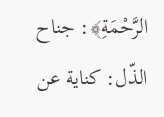الرَّحْمَةِ﴾: جناح الذّل: كناية عن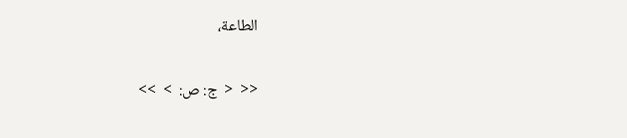الطاعة،

<<  <  ج: ص:  >  >>